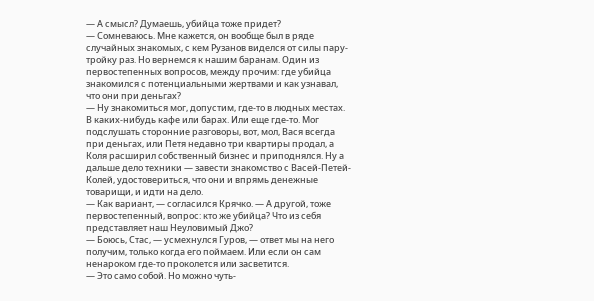— А смысл? Думаешь, убийца тоже придет?
— Сомневаюсь. Мне кажется, он вообще был в ряде случайных знакомых, с кем Рузанов виделся от силы пару-тройку раз. Но вернемся к нашим баранам. Один из первостепенных вопросов, между прочим: где убийца знакомился с потенциальными жертвами и как узнавал, что они при деньгах?
— Ну знакомиться мог, допустим, где-то в людных местах. В каких-нибудь кафе или барах. Или еще где-то. Мог подслушать сторонние разговоры, вот, мол, Вася всегда при деньгах, или Петя недавно три квартиры продал, а Коля расширил собственный бизнес и приподнялся. Ну а дальше дело техники — завести знакомство с Васей-Петей-Колей, удостовериться, что они и впрямь денежные товарищи, и идти на дело.
— Как вариант, — согласился Крячко. — А другой, тоже первостепенный, вопрос: кто же убийца? Что из себя представляет наш Неуловимый Джо?
— Боюсь, Стас, — усмехнулся Гуров, — ответ мы на него получим, только когда его поймаем. Или если он сам ненароком где-то проколется или засветится.
— Это само собой. Но можно чуть-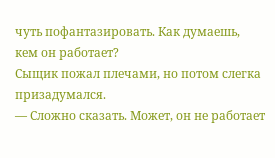чуть пофантазировать. Как думаешь, кем он работает?
Сыщик пожал плечами, но потом слегка призадумался.
— Сложно сказать. Может, он не работает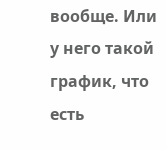вообще. Или у него такой график, что есть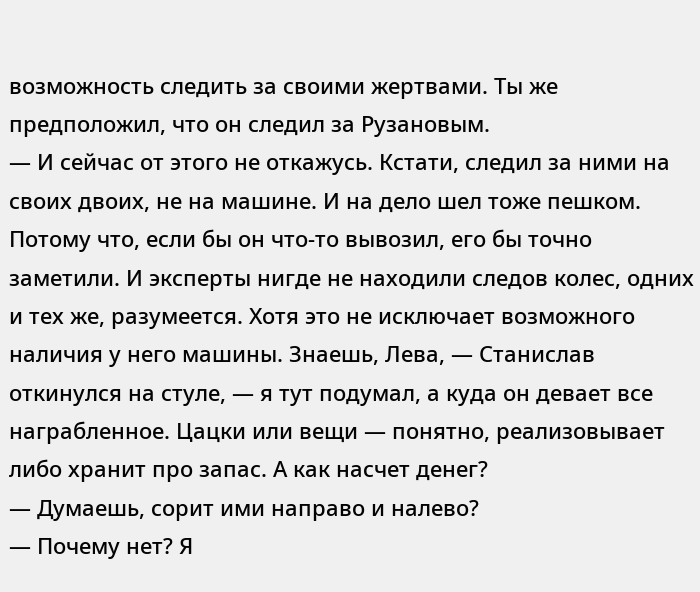возможность следить за своими жертвами. Ты же предположил, что он следил за Рузановым.
— И сейчас от этого не откажусь. Кстати, следил за ними на своих двоих, не на машине. И на дело шел тоже пешком. Потому что, если бы он что-то вывозил, его бы точно заметили. И эксперты нигде не находили следов колес, одних и тех же, разумеется. Хотя это не исключает возможного наличия у него машины. Знаешь, Лева, — Станислав откинулся на стуле, — я тут подумал, а куда он девает все награбленное. Цацки или вещи — понятно, реализовывает либо хранит про запас. А как насчет денег?
— Думаешь, сорит ими направо и налево?
— Почему нет? Я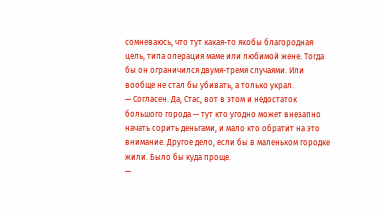сомневаюсь, что тут какая-то якобы благородная цель, типа операция маме или любимой жене. Тогда бы он ограничился двумя-тремя случаями. Или вообще не стал бы убивать, а только украл.
— Согласен. Да, Стас, вот в этом и недостаток большого города — тут кто угодно может внезапно начать сорить деньгами, и мало кто обратит на это внимание. Другое дело, если бы в маленьком городке жили. Было бы куда проще.
—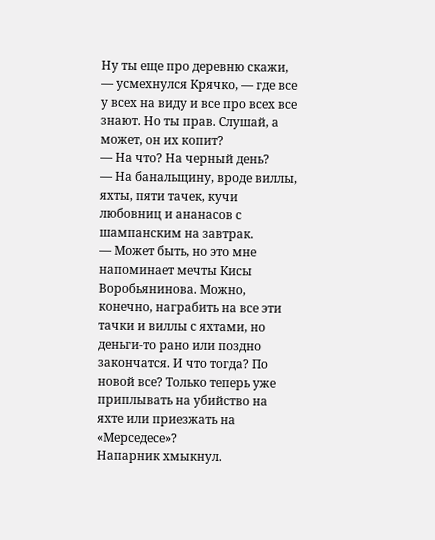Ну ты еще про деревню скажи, — усмехнулся Крячко, — где все у всех на виду и все про всех все знают. Но ты прав. Слушай, а может, он их копит?
— На что? На черный день?
— На банальщину, вроде виллы, яхты, пяти тачек, кучи любовниц и ананасов с шампанским на завтрак.
— Может быть, но это мне напоминает мечты Кисы Воробьянинова. Можно, конечно, награбить на все эти тачки и виллы с яхтами, но деньги-то рано или поздно закончатся. И что тогда? По новой все? Только теперь уже приплывать на убийство на яхте или приезжать на «Мерседесе»?
Напарник хмыкнул.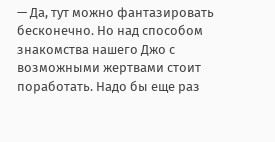— Да, тут можно фантазировать бесконечно. Но над способом знакомства нашего Джо с возможными жертвами стоит поработать. Надо бы еще раз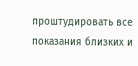проштудировать все показания близких и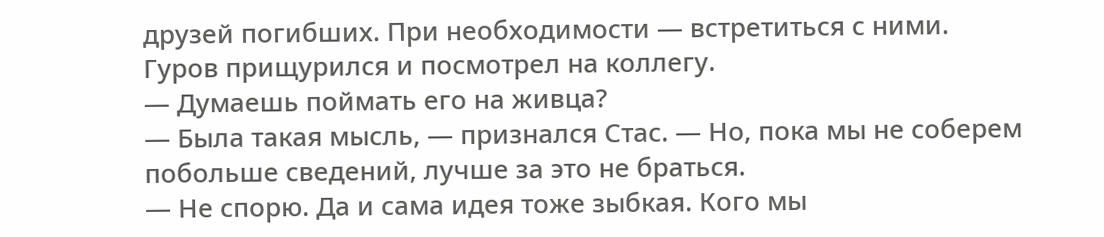друзей погибших. При необходимости — встретиться с ними.
Гуров прищурился и посмотрел на коллегу.
— Думаешь поймать его на живца?
— Была такая мысль, — признался Стас. — Но, пока мы не соберем побольше сведений, лучше за это не браться.
— Не спорю. Да и сама идея тоже зыбкая. Кого мы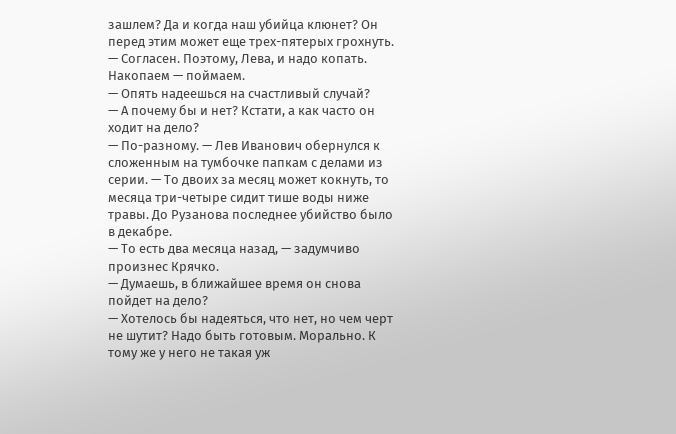зашлем? Да и когда наш убийца клюнет? Он перед этим может еще трех-пятерых грохнуть.
— Согласен. Поэтому, Лева, и надо копать. Накопаем — поймаем.
— Опять надеешься на счастливый случай?
— А почему бы и нет? Кстати, а как часто он ходит на дело?
— По-разному. — Лев Иванович обернулся к сложенным на тумбочке папкам с делами из серии. — То двоих за месяц может кокнуть, то месяца три-четыре сидит тише воды ниже травы. До Рузанова последнее убийство было в декабре.
— То есть два месяца назад, — задумчиво произнес Крячко.
— Думаешь, в ближайшее время он снова пойдет на дело?
— Хотелось бы надеяться, что нет, но чем черт не шутит? Надо быть готовым. Морально. К тому же у него не такая уж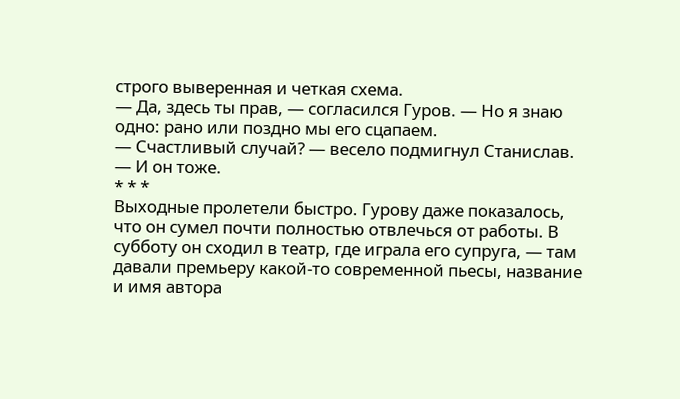строго выверенная и четкая схема.
— Да, здесь ты прав, — согласился Гуров. — Но я знаю одно: рано или поздно мы его сцапаем.
— Счастливый случай? — весело подмигнул Станислав.
— И он тоже.
* * *
Выходные пролетели быстро. Гурову даже показалось, что он сумел почти полностью отвлечься от работы. В субботу он сходил в театр, где играла его супруга, — там давали премьеру какой-то современной пьесы, название и имя автора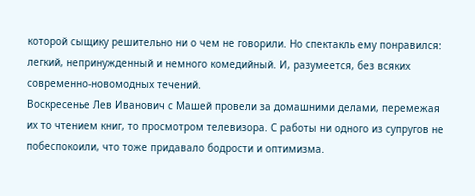которой сыщику решительно ни о чем не говорили. Но спектакль ему понравился: легкий, непринужденный и немного комедийный. И, разумеется, без всяких современно-новомодных течений.
Воскресенье Лев Иванович с Машей провели за домашними делами, перемежая их то чтением книг, то просмотром телевизора. С работы ни одного из супругов не побеспокоили, что тоже придавало бодрости и оптимизма.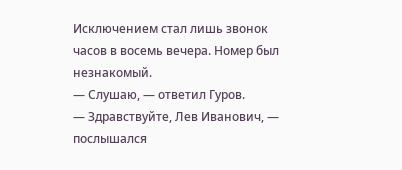Исключением стал лишь звонок часов в восемь вечера. Номер был незнакомый.
— Слушаю, — ответил Гуров.
— Здравствуйте, Лев Иванович, — послышался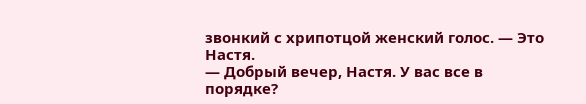звонкий с хрипотцой женский голос. — Это Настя.
— Добрый вечер, Настя. У вас все в порядке?